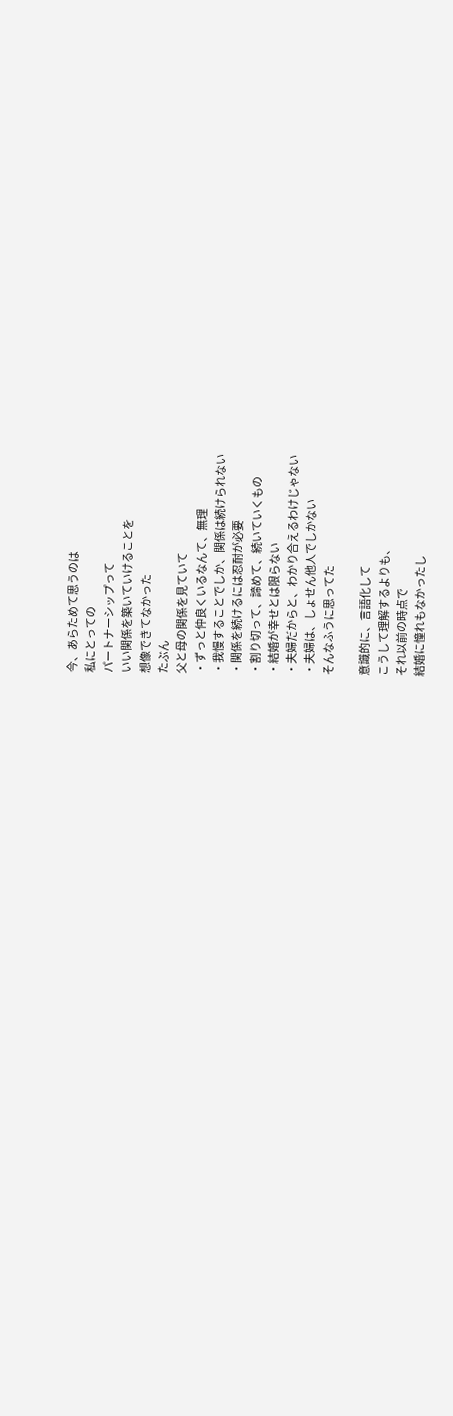今、あらためて思うのは
私にとっての
パートナーシップって
いい関係を築いていけることを
想像できてなかった
たぶん
父と母の関係を見ていて
・ずっと仲良くいるなんて、無理
・我慢することでしか、関係は続けられない
・関係を続けるには忍耐が必要
・割り切って、諦めて、続いていくもの
・結婚が幸せとは限らない
・夫婦だからと、わかり合えるわけじゃない
・夫婦は、しょせん他人でしかない
そんなふうに思ってた

意識的に、言語化して
こうして理解するよりも、
それ以前の時点で
結婚に憧れもなかったし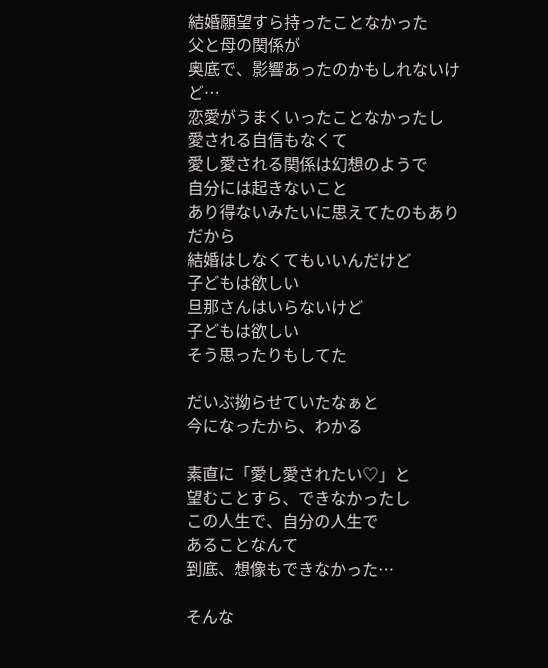結婚願望すら持ったことなかった
父と母の関係が
奥底で、影響あったのかもしれないけど…
恋愛がうまくいったことなかったし
愛される自信もなくて
愛し愛される関係は幻想のようで
自分には起きないこと
あり得ないみたいに思えてたのもあり
だから
結婚はしなくてもいいんだけど
子どもは欲しい
旦那さんはいらないけど
子どもは欲しい
そう思ったりもしてた

だいぶ拗らせていたなぁと
今になったから、わかる

素直に「愛し愛されたい♡」と
望むことすら、できなかったし
この人生で、自分の人生で
あることなんて
到底、想像もできなかった…

そんな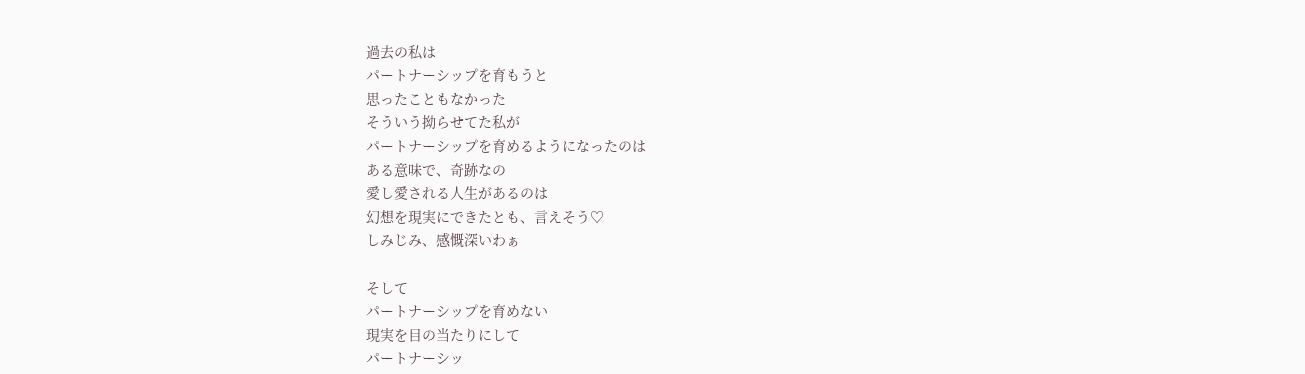過去の私は
パートナーシップを育もうと
思ったこともなかった
そういう拗らせてた私が
パートナーシップを育めるようになったのは
ある意味で、奇跡なの
愛し愛される人生があるのは
幻想を現実にできたとも、言えそう♡
しみじみ、感慨深いわぁ

そして
パートナーシップを育めない
現実を目の当たりにして
パートナーシッ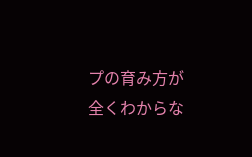プの育み方が
全くわからな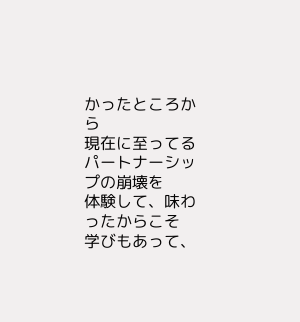かったところから
現在に至ってる
パートナーシップの崩壊を
体験して、味わったからこそ
学びもあって、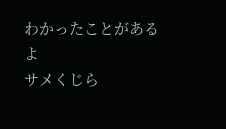わかったことがあるよ
サメくじら